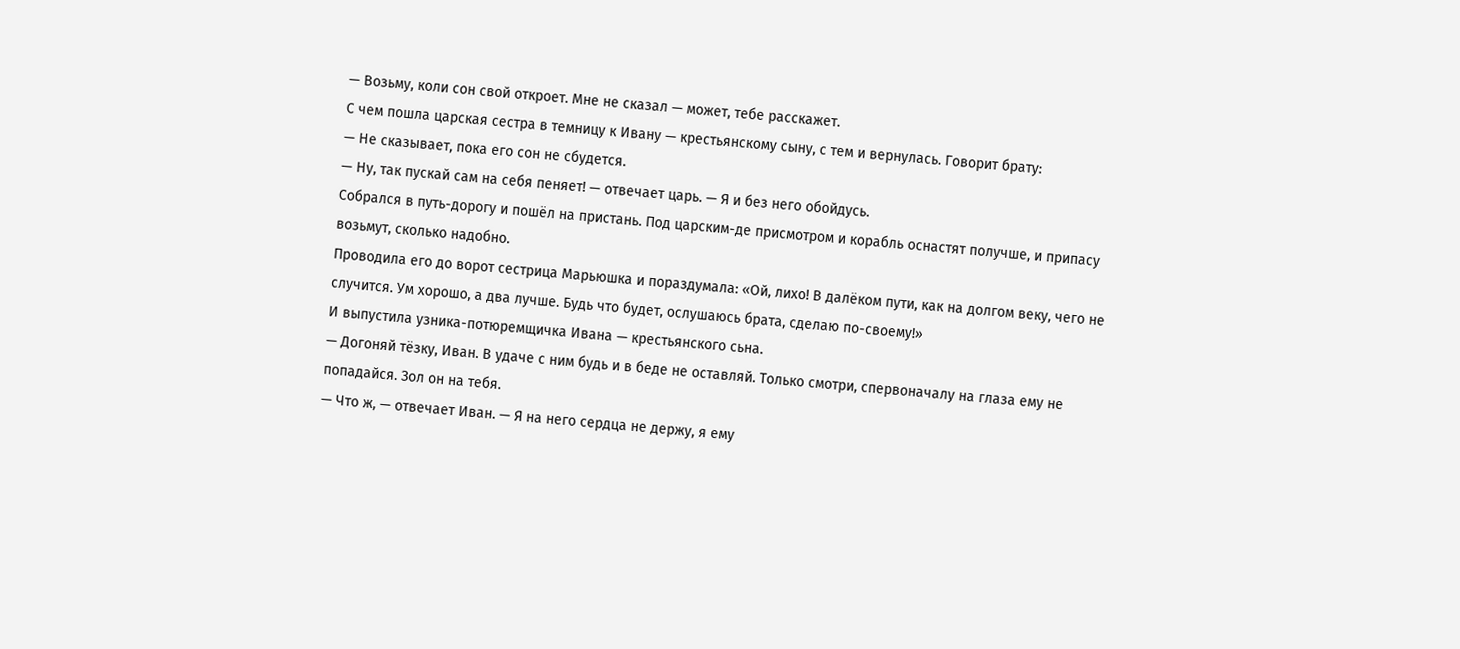— Возьму, коли сон свой откроет. Мне не сказал — может, тебе расскажет.
С чем пошла царская сестра в темницу к Ивану — крестьянскому сыну, с тем и вернулась. Говорит брату:
— Не сказывает, пока его сон не сбудется.
— Ну, так пускай сам на себя пеняет! — отвечает царь. — Я и без него обойдусь.
Собрался в путь-дорогу и пошёл на пристань. Под царским-де присмотром и корабль оснастят получше, и припасу возьмут, сколько надобно.
Проводила его до ворот сестрица Марьюшка и пораздумала: «Ой, лихо! В далёком пути, как на долгом веку, чего не случится. Ум хорошо, а два лучше. Будь что будет, ослушаюсь брата, сделаю по-своему!»
И выпустила узника-потюремщичка Ивана — крестьянского сьна.
— Догоняй тёзку, Иван. В удаче с ним будь и в беде не оставляй. Только смотри, спервоначалу на глаза ему не попадайся. Зол он на тебя.
— Что ж, — отвечает Иван. — Я на него сердца не держу, я ему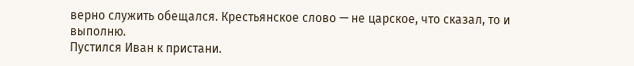верно служить обещался. Крестьянское слово — не царское, что сказал, то и выполню.
Пустился Иван к пристани.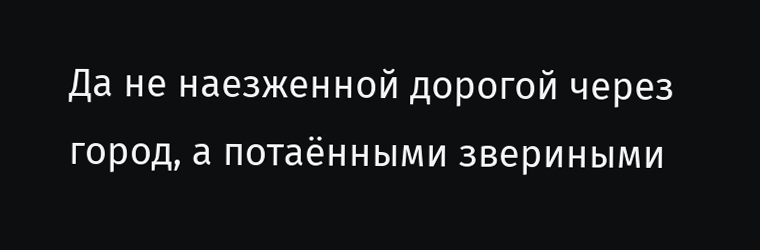Да не наезженной дорогой через город, а потаёнными звериными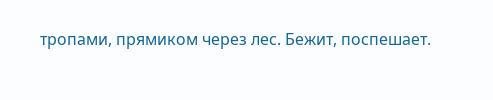тропами, прямиком через лес. Бежит, поспешает.